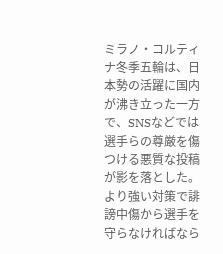ミラノ・コルティナ冬季五輪は、日本勢の活躍に国内が沸き立った一方で、SNSなどでは選手らの尊厳を傷つける悪質な投稿が影を落とした。より強い対策で誹謗中傷から選手を守らなければなら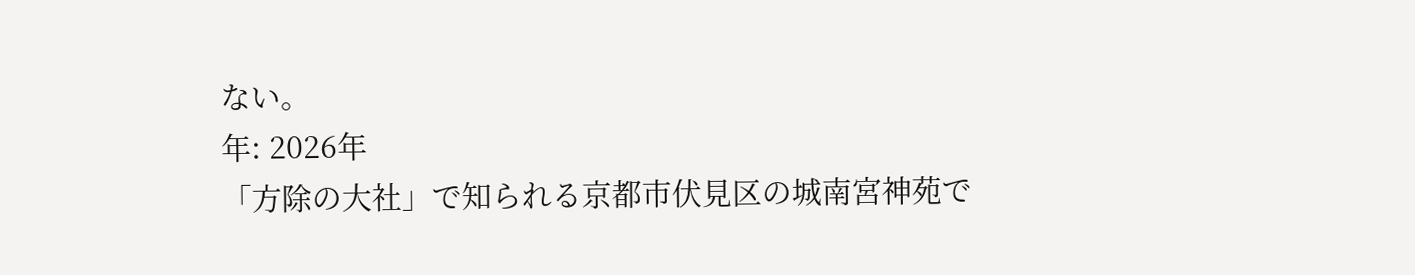ない。
年: 2026年
「方除の大社」で知られる京都市伏見区の城南宮神苑で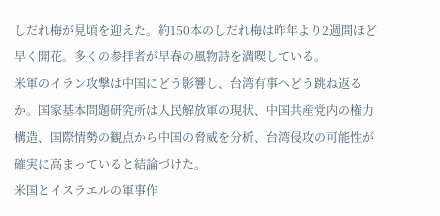しだれ梅が見頃を迎えた。約150本のしだれ梅は昨年より2週間ほど早く開花。多くの参拝者が早春の風物詩を満喫している。
米軍のイラン攻撃は中国にどう影響し、台湾有事へどう跳ね返るか。国家基本問題研究所は人民解放軍の現状、中国共産党内の権力構造、国際情勢の観点から中国の脅威を分析、台湾侵攻の可能性が確実に高まっていると結論づけた。
米国とイスラエルの軍事作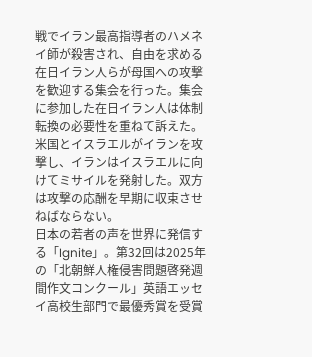戦でイラン最高指導者のハメネイ師が殺害され、自由を求める在日イラン人らが母国への攻撃を歓迎する集会を行った。集会に参加した在日イラン人は体制転換の必要性を重ねて訴えた。
米国とイスラエルがイランを攻撃し、イランはイスラエルに向けてミサイルを発射した。双方は攻撃の応酬を早期に収束させねばならない。
日本の若者の声を世界に発信する「Ignite」。第32回は2025年の「北朝鮮人権侵害問題啓発週間作文コンクール」英語エッセイ高校生部門で最優秀賞を受賞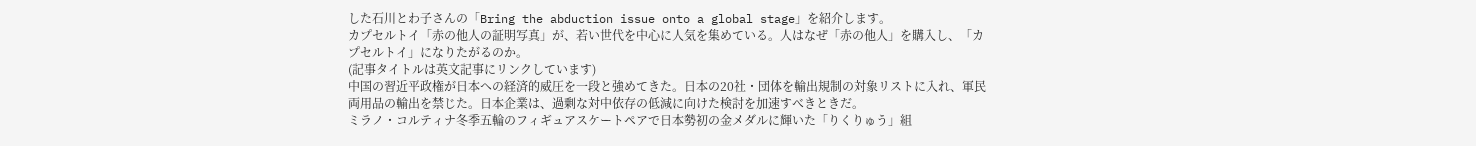した石川とわ子さんの「Bring the abduction issue onto a global stage」を紹介します。
カプセルトイ「赤の他人の証明写真」が、若い世代を中心に人気を集めている。人はなぜ「赤の他人」を購入し、「カプセルトイ」になりたがるのか。
(記事タイトルは英文記事にリンクしています)
中国の習近平政権が日本への経済的威圧を一段と強めてきた。日本の20社・団体を輸出規制の対象リストに入れ、軍民両用品の輸出を禁じた。日本企業は、過剰な対中依存の低減に向けた検討を加速すべきときだ。
ミラノ・コルティナ冬季五輪のフィギュアスケートペアで日本勢初の金メダルに輝いた「りくりゅう」組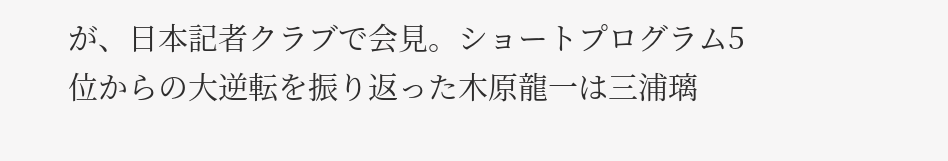が、日本記者クラブで会見。ショートプログラム5位からの大逆転を振り返った木原龍一は三浦璃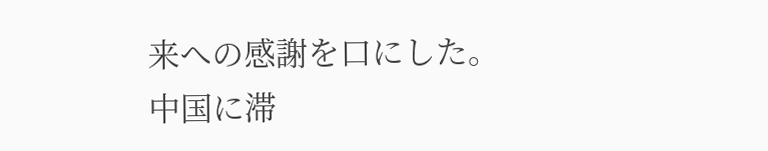来への感謝を口にした。
中国に滞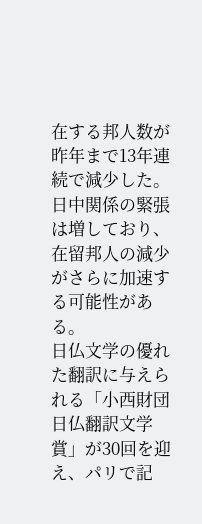在する邦人数が昨年まで13年連続で減少した。日中関係の緊張は増しており、在留邦人の減少がさらに加速する可能性がある。
日仏文学の優れた翻訳に与えられる「小西財団日仏翻訳文学賞」が30回を迎え、パリで記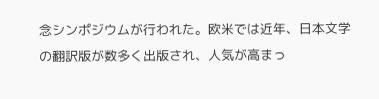念シンポジウムが行われた。欧米では近年、日本文学の翻訳版が数多く出版され、人気が高まっ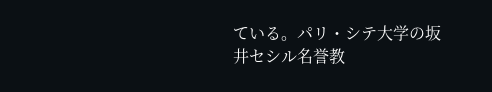ている。パリ・シテ大学の坂井セシル名誉教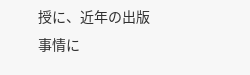授に、近年の出版事情に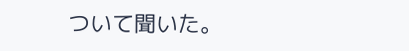ついて聞いた。